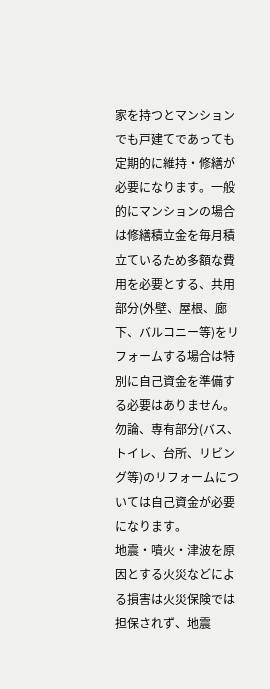家を持つとマンションでも戸建てであっても定期的に維持・修繕が必要になります。一般的にマンションの場合は修繕積立金を毎月積立ているため多額な費用を必要とする、共用部分(外壁、屋根、廊下、バルコニー等)をリフォームする場合は特別に自己資金を準備する必要はありません。勿論、専有部分(バス、トイレ、台所、リビング等)のリフォームについては自己資金が必要になります。
地震・噴火・津波を原因とする火災などによる損害は火災保険では担保されず、地震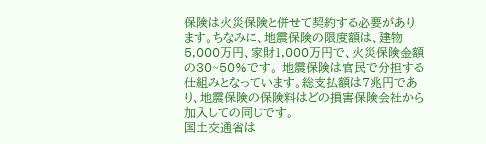保険は火災保険と併せて契約する必要があります。ちなみに、地震保険の限度額は、建物5,000万円、家財1,000万円で、火災保険金額の30~50%です。 地震保険は官民で分担する仕組みとなっています。総支払額は7兆円であり、地震保険の保険料はどの損害保険会社から加入しての同じです。
国土交通省は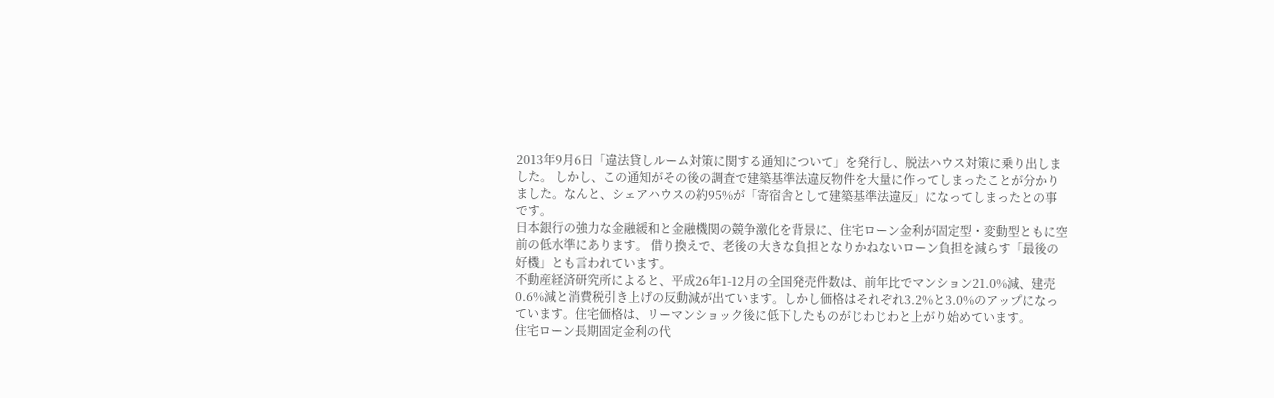2013年9月6日「違法貸しルーム対策に関する通知について」を発行し、脱法ハウス対策に乗り出しました。 しかし、この通知がその後の調査で建築基準法違反物件を大量に作ってしまったことが分かりました。なんと、シェアハウスの約95%が「寄宿舎として建築基準法違反」になってしまったとの事です。
日本銀行の強力な金融緩和と金融機関の競争激化を背景に、住宅ローン金利が固定型・変動型ともに空前の低水準にあります。 借り換えで、老後の大きな負担となりかねないローン負担を減らす「最後の好機」とも言われています。
不動産経済研究所によると、平成26年1-12月の全国発売件数は、前年比でマンション21.0%減、建売0.6%減と消費税引き上げの反動減が出ています。しかし価格はそれぞれ3.2%と3.0%のアップになっています。住宅価格は、リーマンショック後に低下したものがじわじわと上がり始めています。
住宅ローン長期固定金利の代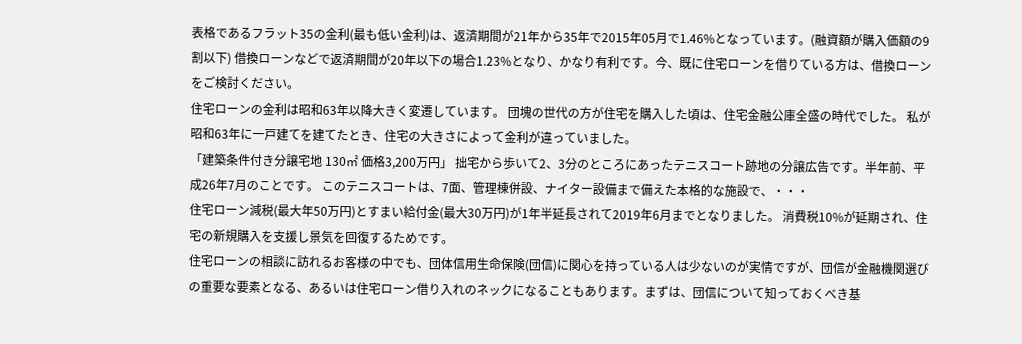表格であるフラット35の金利(最も低い金利)は、返済期間が21年から35年で2015年05月で1.46%となっています。(融資額が購入価額の9割以下) 借換ローンなどで返済期間が20年以下の場合1.23%となり、かなり有利です。今、既に住宅ローンを借りている方は、借換ローンをご検討ください。
住宅ローンの金利は昭和63年以降大きく変遷しています。 団塊の世代の方が住宅を購入した頃は、住宅金融公庫全盛の時代でした。 私が昭和63年に一戸建てを建てたとき、住宅の大きさによって金利が違っていました。
「建築条件付き分譲宅地 130㎡ 価格3,200万円」 拙宅から歩いて2、3分のところにあったテニスコート跡地の分譲広告です。半年前、平成26年7月のことです。 このテニスコートは、7面、管理棟併設、ナイター設備まで備えた本格的な施設で、・・・
住宅ローン減税(最大年50万円)とすまい給付金(最大30万円)が1年半延長されて2019年6月までとなりました。 消費税10%が延期され、住宅の新規購入を支援し景気を回復するためです。
住宅ローンの相談に訪れるお客様の中でも、団体信用生命保険(団信)に関心を持っている人は少ないのが実情ですが、団信が金融機関選びの重要な要素となる、あるいは住宅ローン借り入れのネックになることもあります。まずは、団信について知っておくべき基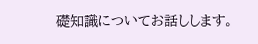礎知識についてお話しします。